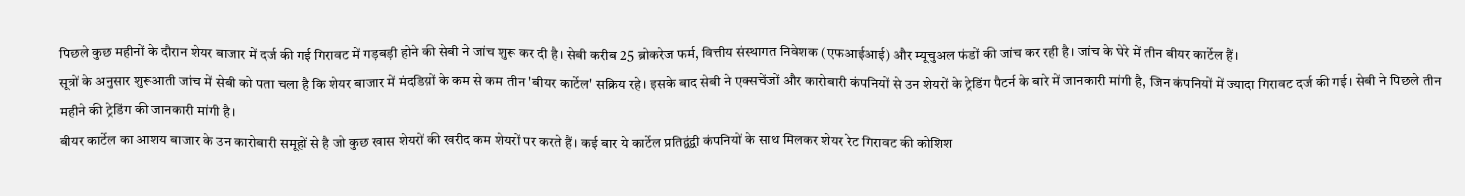पिछले कुछ महीनों के दौरान शेयर बाजार में दर्ज की गई गिरावट में गड़बड़ी होने की सेबी ने जांच शुरू कर दी है। सेबी करीब 25 ब्रोकरेज फर्म, वित्तीय संस्थागत निवेशक (एफआईआई) और म्यूचुअल फंडों की जांच कर रही है। जांच के घेरे में तीन बीयर कार्टेल हैं।
सूत्रों के अनुसार शुरूआती जांच में सेबी को पता चला है कि शेयर बाजार में मंदडिय़ों के कम से कम तीन 'बीयर कार्टेल' सक्रिय रहे। इसके बाद सेबी ने एक्सचेंजों और कारोबारी कंपनियों से उन शेयरों के ट्रेडिंग पैटर्न के बारे में जानकारी मांगी है, जिन कंपनियों में ज्यादा गिरावट दर्ज की गई। सेबी ने पिछले तीन महीने की ट्रेडिंग की जानकारी मांगी है।
बीयर कार्टेल का आशय बाजार के उन कारोबारी समूहों से है जो कुछ खास शेयरों की खरीद कम शेयरों पर करते हैं। कई बार ये कार्टेल प्रतिद्वंद्वी कंपनियों के साथ मिलकर शेयर रेट गिरावट की कोशिश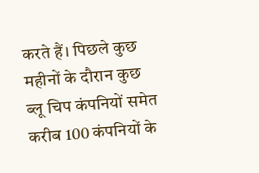करते हैं। पिछले कुछ महीनों के दौरान कुछ ब्लू चिप कंपनियों समेत करीब 100 कंपनियों के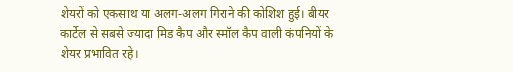शेयरों को एकसाथ या अलग-अलग गिराने की कोशिश हुई। बीयर कार्टेल से सबसे ज्यादा मिड कैप और स्मॉल कैप वाली कंपनियों के शेयर प्रभावित रहे।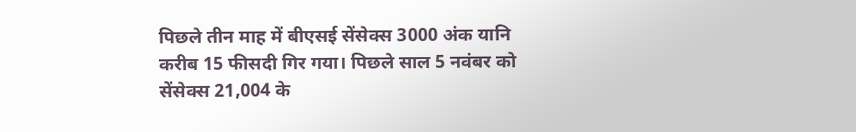पिछले तीन माह में बीएसई सेंसेक्स 3000 अंक यानि करीब 15 फीसदी गिर गया। पिछले साल 5 नवंबर को सेंसेक्स 21,004 के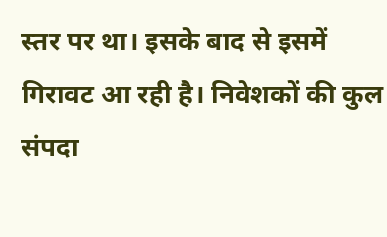स्तर पर था। इसके बाद से इसमें गिरावट आ रही है। निवेशकों की कुल संपदा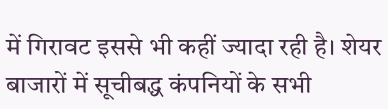में गिरावट इससे भी कहीं ज्यादा रही है। शेयर बाजारों में सूचीबद्ध कंपनियों के सभी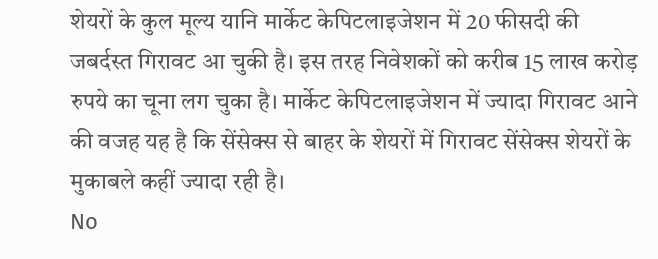शेयरों के कुल मूल्य यानि मार्केट केपिटलाइजेशन में 20 फीसदी की जबर्दस्त गिरावट आ चुकी है। इस तरह निवेशकों को करीब 15 लाख करोड़ रुपये का चूना लग चुका है। मार्केट केपिटलाइजेशन में ज्यादा गिरावट आने की वजह यह है कि सेंसेक्स से बाहर के शेयरों में गिरावट सेंसेक्स शेयरों के मुकाबले कहीं ज्यादा रही है।
No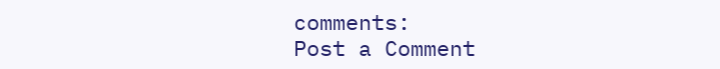comments:
Post a Comment